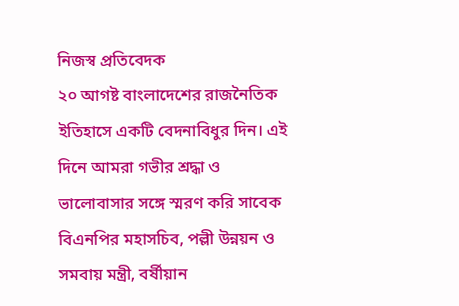নিজস্ব প্রতিবেদক
২০ আগষ্ট বাংলাদেশের রাজনৈতিক ইতিহাসে একটি বেদনাবিধুর দিন। এই দিনে আমরা গভীর শ্রদ্ধা ও ভালোবাসার সঙ্গে স্মরণ করি সাবেক বিএনপির মহাসচিব, পল্লী উন্নয়ন ও সমবায় মন্ত্রী, বর্ষীয়ান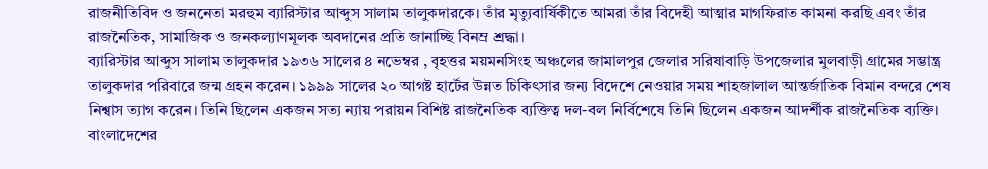রাজনীতিবিদ ও জননেতা মরহুম ব্যারিস্টার আব্দুস সালাম তালুকদারকে। তাঁর মৃত্যুবার্ষিকীতে আমরা তাঁর বিদেহী আত্মার মাগফিরাত কামনা করছি এবং তাঁর রাজনৈতিক, সামাজিক ও জনকল্যাণমূলক অবদানের প্রতি জানাচ্ছি বিনম্র শ্রদ্ধা।
ব্যারিস্টার আব্দুস সালাম তালুকদার ১৯৩৬ সালের ৪ নভেম্বর , বৃহত্তর ময়মনসিংহ অঞ্চলের জামালপুর জেলার সরিষাবাড়ি উপজেলার মুলবাড়ী গ্রামের সম্ভান্ত্র তালুকদার পরিবারে জন্ম গ্রহন করেন। ১৯৯৯ সালের ২০ আগষ্ট হার্টের উন্নত চিকিৎসার জন্য বিদেশে নেওয়ার সময় শাহজালাল আন্তর্জাতিক বিমান বন্দরে শেষ নিশ্বাস ত্যাগ করেন। তিনি ছিলেন একজন সত্য ন্যায় পরায়ন বিশিষ্ট রাজনৈতিক ব্যক্তিত্ব দল-বল নির্বিশেষে তিনি ছিলেন একজন আদর্শীক রাজনৈতিক ব্যক্তি। বাংলাদেশের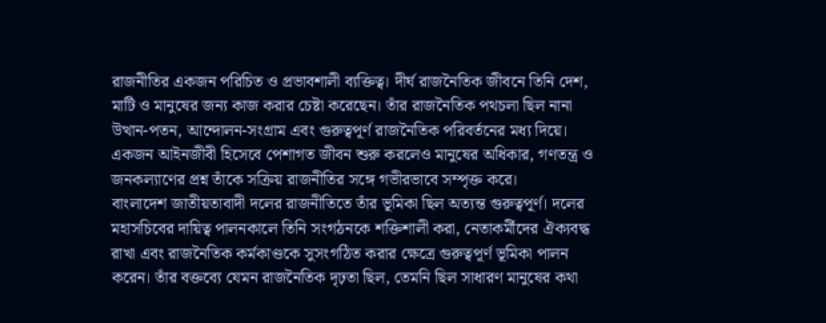রাজনীতির একজন পরিচিত ও প্রভাবশালী ব্যক্তিত্ব। দীর্ঘ রাজনৈতিক জীবনে তিনি দেশ, মাটি ও মানুষের জন্য কাজ করার চেষ্টা করেছেন। তাঁর রাজনৈতিক পথচলা ছিল নানা উত্থান-পতন, আন্দোলন-সংগ্রাম এবং গুরুত্বপূর্ণ রাজনৈতিক পরিবর্তনের মধ্য দিয়ে। একজন আইনজীবী হিসেবে পেশাগত জীবন শুরু করলেও মানুষের অধিকার, গণতন্ত্র ও জনকল্যাণের প্রশ্ন তাঁকে সক্রিয় রাজনীতির সঙ্গে গভীরভাবে সম্পৃক্ত করে।
বাংলাদেশ জাতীয়তাবাদী দলের রাজনীতিতে তাঁর ভূমিকা ছিল অত্যন্ত গুরুত্বপূর্ণ। দলের মহাসচিবের দায়িত্ব পালনকালে তিনি সংগঠনকে শক্তিশালী করা, নেতাকর্মীদের ঐক্যবদ্ধ রাখা এবং রাজনৈতিক কর্মকাণ্ডকে সুসংগঠিত করার ক্ষেত্রে গুরুত্বপূর্ণ ভূমিকা পালন করেন। তাঁর বক্তব্যে যেমন রাজনৈতিক দৃঢ়তা ছিল, তেমনি ছিল সাধারণ মানুষের কথা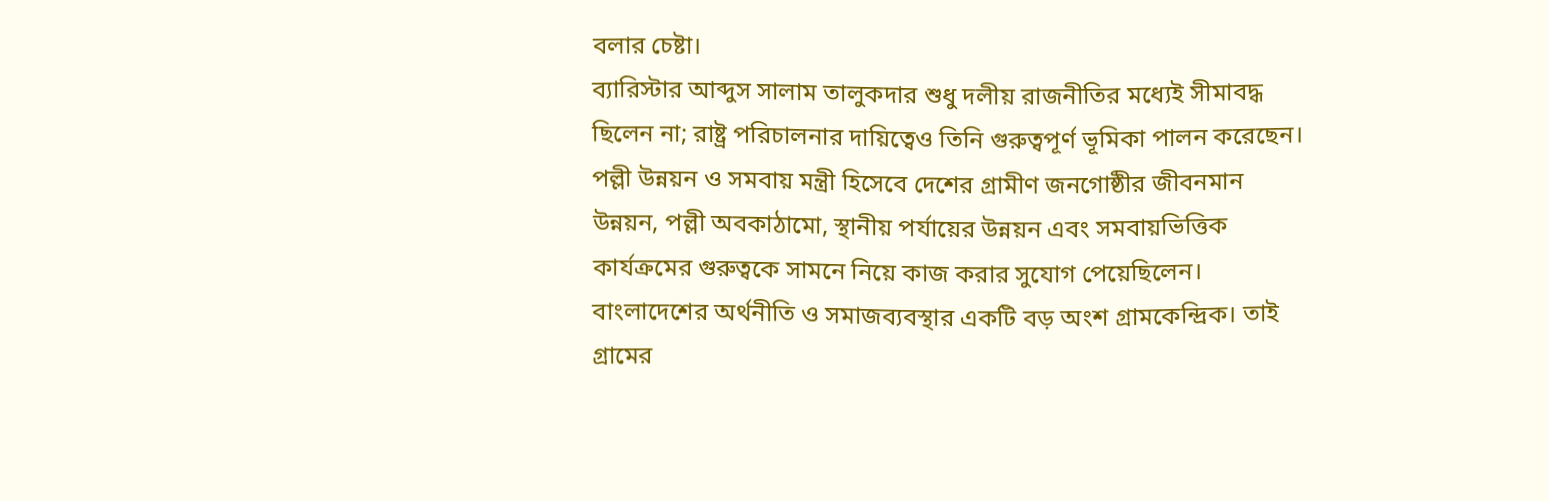বলার চেষ্টা।
ব্যারিস্টার আব্দুস সালাম তালুকদার শুধু দলীয় রাজনীতির মধ্যেই সীমাবদ্ধ ছিলেন না; রাষ্ট্র পরিচালনার দায়িত্বেও তিনি গুরুত্বপূর্ণ ভূমিকা পালন করেছেন। পল্লী উন্নয়ন ও সমবায় মন্ত্রী হিসেবে দেশের গ্রামীণ জনগোষ্ঠীর জীবনমান উন্নয়ন, পল্লী অবকাঠামো, স্থানীয় পর্যায়ের উন্নয়ন এবং সমবায়ভিত্তিক কার্যক্রমের গুরুত্বকে সামনে নিয়ে কাজ করার সুযোগ পেয়েছিলেন। বাংলাদেশের অর্থনীতি ও সমাজব্যবস্থার একটি বড় অংশ গ্রামকেন্দ্রিক। তাই গ্রামের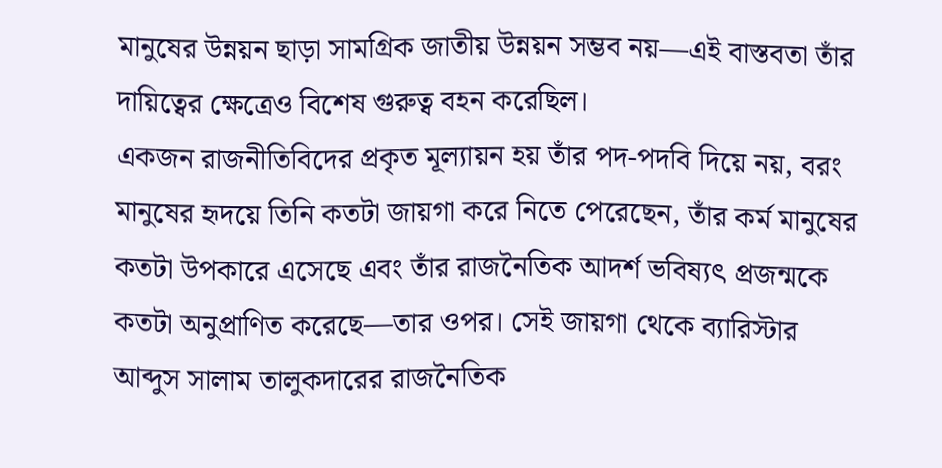মানুষের উন্নয়ন ছাড়া সামগ্রিক জাতীয় উন্নয়ন সম্ভব নয়—এই বাস্তবতা তাঁর দায়িত্বের ক্ষেত্রেও বিশেষ গুরুত্ব বহন করেছিল।
একজন রাজনীতিবিদের প্রকৃত মূল্যায়ন হয় তাঁর পদ-পদবি দিয়ে নয়, বরং মানুষের হৃদয়ে তিনি কতটা জায়গা করে নিতে পেরেছেন, তাঁর কর্ম মানুষের কতটা উপকারে এসেছে এবং তাঁর রাজনৈতিক আদর্শ ভবিষ্যৎ প্রজন্মকে কতটা অনুপ্রাণিত করেছে—তার ওপর। সেই জায়গা থেকে ব্যারিস্টার আব্দুস সালাম তালুকদারের রাজনৈতিক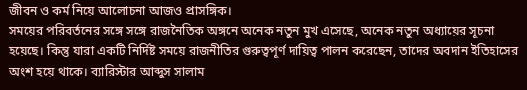জীবন ও কর্ম নিয়ে আলোচনা আজও প্রাসঙ্গিক।
সময়ের পরিবর্তনের সঙ্গে সঙ্গে রাজনৈতিক অঙ্গনে অনেক নতুন মুখ এসেছে, অনেক নতুন অধ্যায়ের সূচনা হয়েছে। কিন্তু যারা একটি নির্দিষ্ট সময়ে রাজনীতির গুরুত্বপূর্ণ দায়িত্ব পালন করেছেন, তাদের অবদান ইতিহাসের অংশ হয়ে থাকে। ব্যারিস্টার আব্দুস সালাম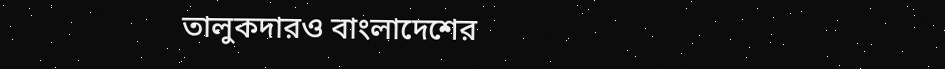তালুকদারও বাংলাদেশের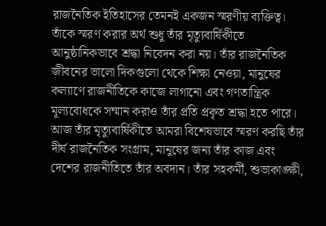রাজনৈতিক ইতিহাসের তেমনই একজন স্মরণীয় ব্যক্তিত্ব।
তাঁকে স্মরণ করার অর্থ শুধু তাঁর মৃত্যুবার্ষিকীতে আনুষ্ঠানিকভাবে শ্রদ্ধা নিবেদন করা নয়। তাঁর রাজনৈতিক জীবনের ভালো দিকগুলো থেকে শিক্ষা নেওয়া, মানুষের কল্যাণে রাজনীতিকে কাজে লাগানো এবং গণতান্ত্রিক মূল্যবোধকে সম্মান করাও তাঁর প্রতি প্রকৃত শ্রদ্ধা হতে পারে।
আজ তাঁর মৃত্যুবার্ষিকীতে আমরা বিশেষভাবে স্মরণ করছি তাঁর দীর্ঘ রাজনৈতিক সংগ্রাম, মানুষের জন্য তাঁর কাজ এবং দেশের রাজনীতিতে তাঁর অবদান। তাঁর সহকর্মী, শুভাকাঙ্ক্ষী,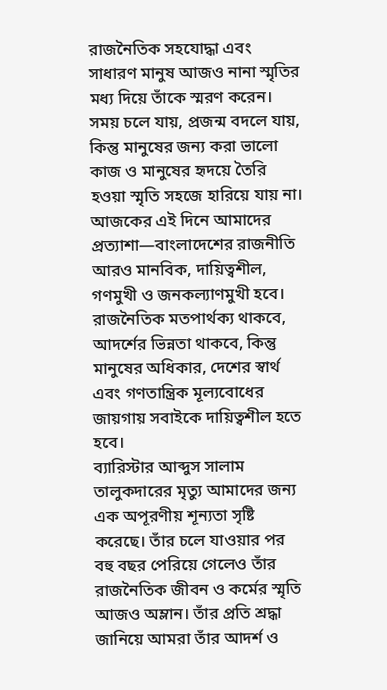রাজনৈতিক সহযোদ্ধা এবং সাধারণ মানুষ আজও নানা স্মৃতির মধ্য দিয়ে তাঁকে স্মরণ করেন। সময় চলে যায়, প্রজন্ম বদলে যায়, কিন্তু মানুষের জন্য করা ভালো কাজ ও মানুষের হৃদয়ে তৈরি হওয়া স্মৃতি সহজে হারিয়ে যায় না।
আজকের এই দিনে আমাদের প্রত্যাশা—বাংলাদেশের রাজনীতি আরও মানবিক, দায়িত্বশীল, গণমুখী ও জনকল্যাণমুখী হবে। রাজনৈতিক মতপার্থক্য থাকবে, আদর্শের ভিন্নতা থাকবে, কিন্তু মানুষের অধিকার, দেশের স্বার্থ এবং গণতান্ত্রিক মূল্যবোধের জায়গায় সবাইকে দায়িত্বশীল হতে হবে।
ব্যারিস্টার আব্দুস সালাম তালুকদারের মৃত্যু আমাদের জন্য এক অপূরণীয় শূন্যতা সৃষ্টি করেছে। তাঁর চলে যাওয়ার পর বহু বছর পেরিয়ে গেলেও তাঁর রাজনৈতিক জীবন ও কর্মের স্মৃতি আজও অম্লান। তাঁর প্রতি শ্রদ্ধা জানিয়ে আমরা তাঁর আদর্শ ও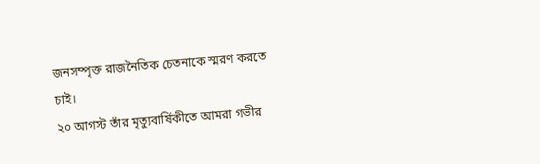জনসম্পৃক্ত রাজনৈতিক চেতনাকে স্মরণ করতে চাই।
২০ আগস্ট তাঁর মৃত্যুবার্ষিকীতে আমরা গভীর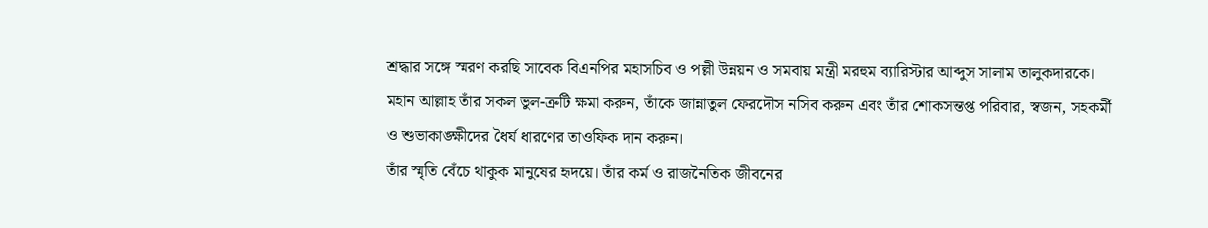শ্রদ্ধার সঙ্গে স্মরণ করছি সাবেক বিএনপির মহাসচিব ও পল্লী উন্নয়ন ও সমবায় মন্ত্রী মরহুম ব্যারিস্টার আব্দুস সালাম তালুকদারকে। মহান আল্লাহ তাঁর সকল ভুল-ত্রুটি ক্ষমা করুন, তাঁকে জান্নাতুল ফেরদৌস নসিব করুন এবং তাঁর শোকসন্তপ্ত পরিবার, স্বজন, সহকর্মী ও শুভাকাঙ্ক্ষীদের ধৈর্য ধারণের তাওফিক দান করুন।
তাঁর স্মৃতি বেঁচে থাকুক মানুষের হৃদয়ে। তাঁর কর্ম ও রাজনৈতিক জীবনের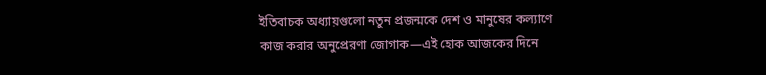ইতিবাচক অধ্যায়গুলো নতুন প্রজন্মকে দেশ ও মানুষের কল্যাণে কাজ করার অনুপ্রেরণা জোগাক—এই হোক আজকের দিনে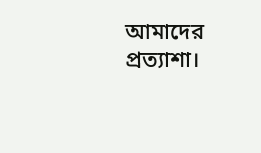আমাদের প্রত্যাশা।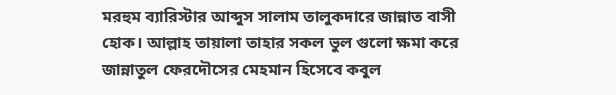মরহুম ব্যারিস্টার আব্দুস সালাম তালুকদারে জান্নাত বাসী হোক। আল্লাহ তায়ালা তাহার সকল ভুল গুলো ক্ষমা করে জান্নাতুল ফেরদৌসের মেহমান হিসেবে কবুল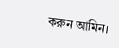করুন আমিন।